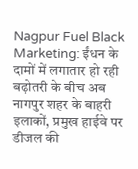Nagpur Fuel Black Marketing: ईंधन के दामों में लगातार हो रही बढ़ोतरी के बीच अब नागपुर शहर के बाहरी इलाकों, प्रमुख हाईवे पर डीजल की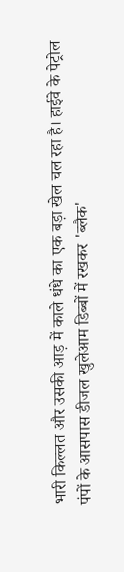भारी किल्लत और उसकी आड़ में काले धंधे का एक बड़ा खेल चल रहा है। हाईवे के पेट्रोल पंपों के आसपास डीजल खुलेआम डिब्बों में रखकर 'ब्लैक'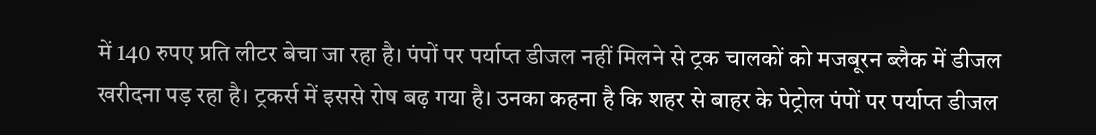में 140 रुपए प्रति लीटर बेचा जा रहा है। पंपों पर पर्याप्त डीजल नहीं मिलने से ट्रक चालकों को मजबूरन ब्लैक में डीजल खरीदना पड़ रहा है। ट्रकर्स में इससे रोष बढ़ गया है। उनका कहना है कि शहर से बाहर के पेट्रोल पंपों पर पर्याप्त डीजल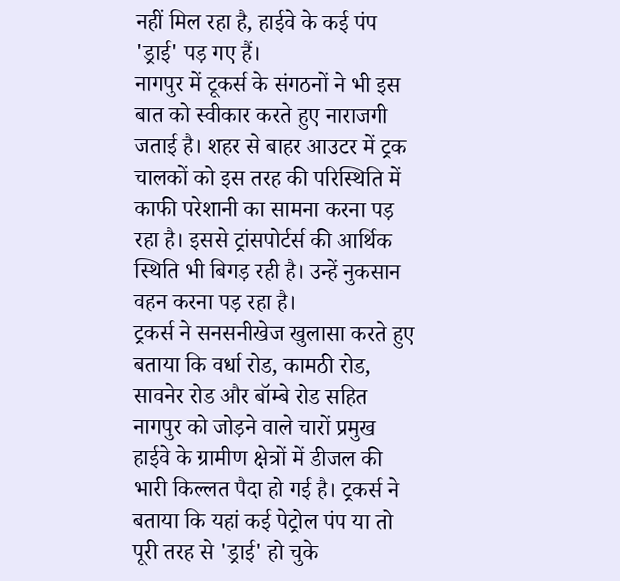नहीं मिल रहा है, हाईवे के कई पंप 'ड्राई' पड़ गए हैं।
नागपुर में टूकर्स के संगठनों ने भी इस बात को स्वीकार करते हुए नाराजगी जताई है। शहर से बाहर आउटर में ट्रक चालकों को इस तरह की परिस्थिति में काफी परेशानी का सामना करना पड़ रहा है। इससे ट्रांसपोर्टर्स की आर्थिक स्थिति भी बिगड़ रही है। उन्हें नुकसान वहन करना पड़ रहा है।
ट्रकर्स ने सनसनीखेज खुलासा करते हुए बताया कि वर्धा रोड, कामठी रोड, सावनेर रोड और बॉम्बे रोड सहित नागपुर को जोड़ने वाले चारों प्रमुख हाईवे के ग्रामीण क्षेत्रों में डीजल की भारी किल्लत पैदा हो गई है। ट्रकर्स ने बताया कि यहां कई पेट्रोल पंप या तो पूरी तरह से 'ड्राई' हो चुके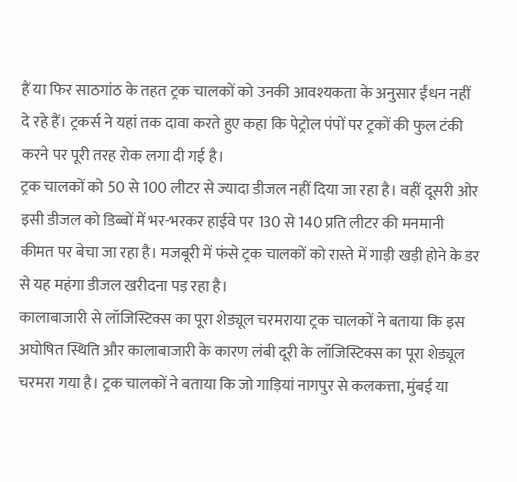हैं या फिर साठगांठ के तहत ट्रक चालकों को उनकी आवश्यकता के अनुसार ईंधन नहीं दे रहे हैं। ट्रकर्स ने यहां तक दावा करते हुए कहा कि पेट्रोल पंपों पर ट्रकों की फुल टंकी करने पर पूरी तरह रोक लगा दी गई है।
ट्रक चालकों को 50 से 100 लीटर से ज्यादा डीजल नहीं दिया जा रहा है। वहीं दूसरी ओर इसी डीजल को डिब्बों में भर-भरकर हाईवे पर 130 से 140 प्रति लीटर की मनमानी कीमत पर बेचा जा रहा है। मजबूरी में फंसे ट्रक चालकों को रास्ते में गाड़ी खड़ी होने के डर से यह महंगा डीजल खरीदना पड़ रहा है।
कालाबाजारी से लॉजिस्टिक्स का पूरा शेड्यूल चरमराया ट्रक चालकों ने बताया कि इस अघोषित स्थिति और कालाबाजारी के कारण लंबी दूरी के लॉजिस्टिक्स का पूरा शेड्यूल चरमरा गया है। ट्रक चालकों ने बताया कि जो गाड़ियां नागपुर से कलकत्ता, मुंबई या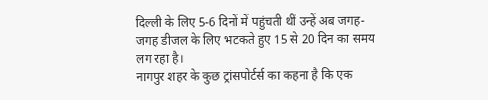दिल्ली के लिए 5-6 दिनों में पहुंचती थीं उन्हें अब जगह-जगह डीजल के लिए भटकते हुए 15 से 20 दिन का समय लग रहा है।
नागपुर शहर के कुछ ट्रांसपोर्टर्स का कहना है कि एक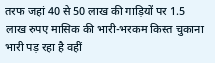तरफ जहां 40 से 50 लाख की गाड़ियों पर 1.5 लाख रुपए मासिक की भारी-भरकम किस्त चुकाना भारी पड़ रहा है वहीं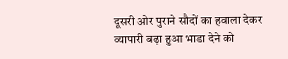दूसरी ओर पुराने सौदों का हवाला देकर व्यापारी बढ़ा हुआ भाडा देने को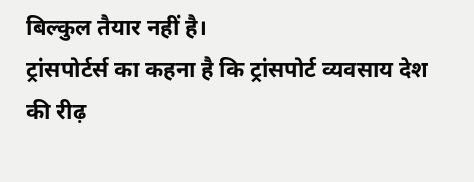बिल्कुल तैयार नहीं है।
ट्रांसपोर्टर्स का कहना है कि ट्रांसपोर्ट व्यवसाय देश की रीढ़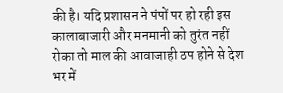की है। यदि प्रशासन ने पंपों पर हो रही इस कालाबाजारी और मनमानी को तुरंत नहीं रोका तो माल की आवाजाही ठप होने से देश भर में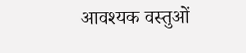आवश्यक वस्तुओं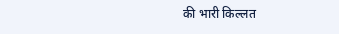की भारी किल्लत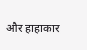और हाहाकार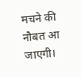मचने की नौबत आ जाएगी।